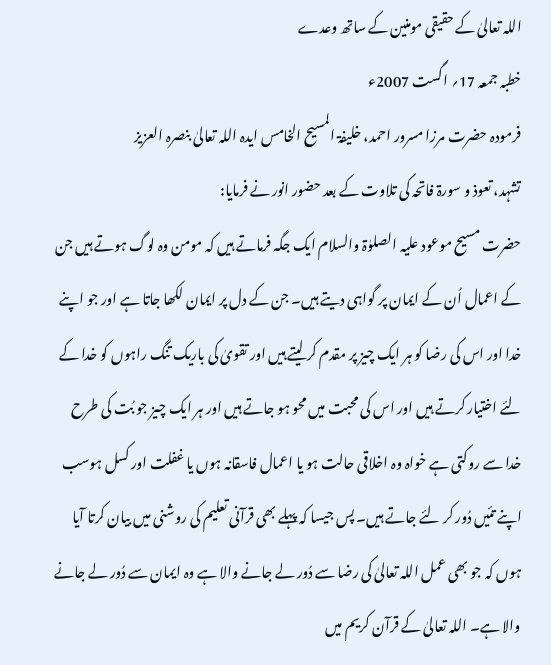اللہ تعالیٰ کے حقیقی مومنین کے ساتھ وعدے
خطبہ جمعہ 17؍ اگست 2007ء
فرمودہ حضرت مرزا مسرور احمد، خلیفۃ المسیح الخامس ایدہ اللہ تعالیٰ بنصرہ العزیز
تشہد، تعوذ و سورۃ فاتحہ کی تلاوت کے بعد حضور انور نے فرمایا:
حضرت مسیح موعود علیہ الصلوٰۃ والسلام ایک جگہ فرماتے ہیں کہ مومن وہ لوگ ہوتے ہیں جن کے اعمال اُن کے ایمان پر گواہی دیتے ہیں۔ جن کے دل پر ایمان لکھا جاتا ہے اور جو اپنے خدا اور اس کی رضا کو ہر ایک چیز پر مقدم کر لیتے ہیں اور تقویٰ کی باریک تنگ راہوں کو خدا کے لئے اختیار کرتے ہیں اور اس کی محبت میں محو ہو جاتے ہیں اور ہر ایک چیز جو بُت کی طرح خدا سے روکتی ہے خواہ وہ اخلاقی حالت ہو یا اعمال فاسقانہ ہوں یا غفلت اور کسل ہوسب اپنے تئیں دُور کر لئے جاتے ہیں۔ پس جیسا کہ پہلے بھی قرآنی تعلیم کی روشنی میں بیان کرتا آیا ہوں کہ جو بھی عمل اللہ تعالیٰ کی رضا سے دُور لے جانے والا ہے وہ ایمان سے دُور لے جانے والا ہے۔ اللہ تعالیٰ کے قرآن کریم میں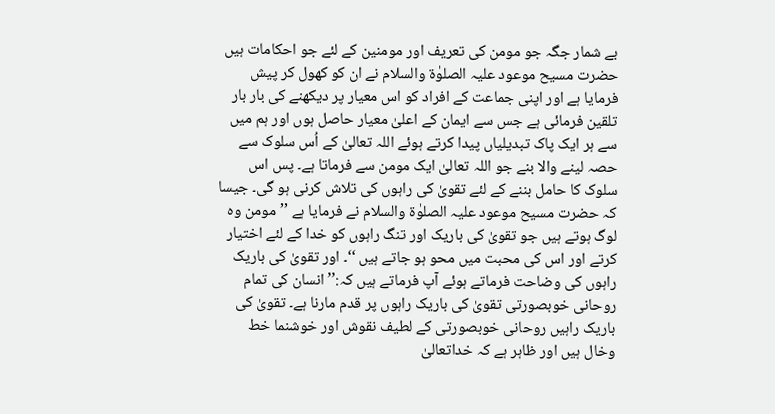بے شمار جگہ جو مومن کی تعریف اور مومنین کے لئے جو احکامات ہیں حضرت مسیح موعود علیہ الصلوٰۃ والسلام نے ان کو کھول کر پیش فرمایا ہے اور اپنی جماعت کے افراد کو اس معیار پر دیکھنے کی بار بار تلقین فرمائی ہے جس سے ایمان کے اعلیٰ معیار حاصل ہوں اور ہم میں سے ہر ایک پاک تبدیلیاں پیدا کرتے ہوئے اللہ تعالیٰ کے اُس سلوک سے حصہ لینے والا بنے جو اللہ تعالیٰ ایک مومن سے فرماتا ہے۔ پس اس سلوک کا حامل بننے کے لئے تقویٰ کی راہوں کی تلاش کرنی ہو گی۔ جیسا کہ حضرت مسیح موعود علیہ الصلوٰۃ والسلام نے فرمایا ہے ’’مومن وہ لوگ ہوتے ہیں جو تقویٰ کی باریک اور تنگ راہوں کو خدا کے لئے اختیار کرتے اور اس کی محبت میں محو ہو جاتے ہیں ‘‘۔ اور تقویٰ کی باریک راہوں کی وضاحت فرماتے ہوئے آپ فرماتے ہیں کہ:’’ انسان کی تمام روحانی خوبصورتی تقویٰ کی باریک راہوں پر قدم مارنا ہے۔ تقویٰ کی باریک راہیں روحانی خوبصورتی کے لطیف نقوش اور خوشنما خط وخال ہیں اور ظاہر ہے کہ خداتعالیٰ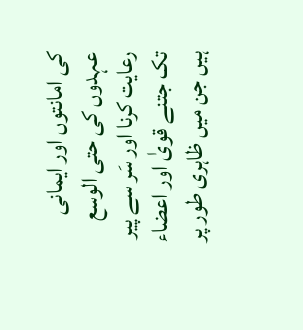کی امانتوں اور ایمانی عہدوں کی حتی الوسع رعایت کرنا اور سَر سے پیر تک جتنے قویٰ اور اعضاء ہیں جن میں ظاہری طور پر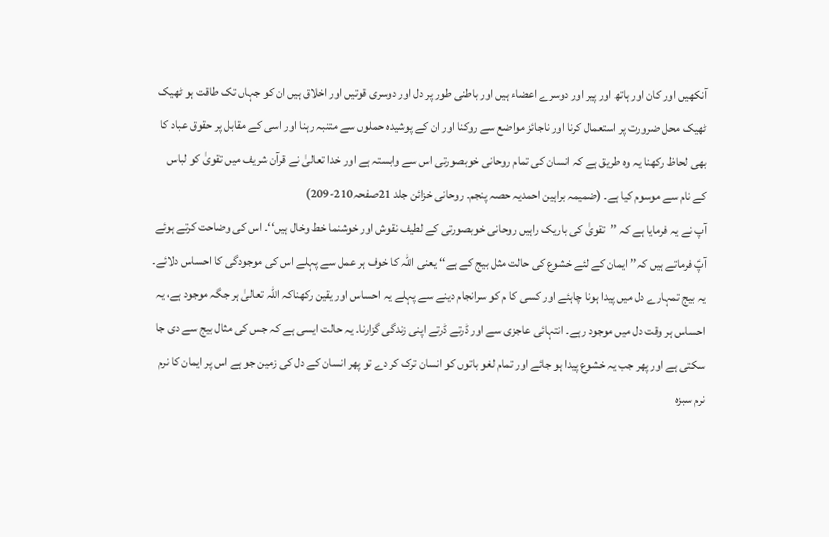آنکھیں اور کان اور ہاتھ اور پیر اور دوسرے اعضاء ہیں اور باطنی طور پر دل اور دوسری قوتیں اور اخلاق ہیں ان کو جہاں تک طاقت ہو ٹھیک ٹھیک محل ضرورت پر استعمال کرنا اور ناجائز مواضع سے روکنا اور ان کے پوشیدہ حملوں سے متنبہ رہنا اور اسی کے مقابل پر حقوق عباد کا بھی لحاظ رکھنا یہ وہ طریق ہے کہ انسان کی تمام روحانی خوبصورتی اس سے وابستہ ہے اور خدا تعالیٰ نے قرآن شریف میں تقویٰ کو لباس کے نام سے موسوم کیا ہے۔ (ضمیمہ براہین احمدیہ حصہ پنجم۔ روحانی خزائن جلد 21صفحہ210-209)
آپ نے یہ فرمایا ہے کہ ’’تقویٰ کی باریک راہیں روحانی خوبصورتی کے لطیف نقوش اور خوشنما خط وخال ہیں‘‘۔ اس کی وضاحت کرتے ہوئے آپؑ فرماتے ہیں کہ’’ ایمان کے لئے خشوع کی حالت مثل بیج کے ہے‘‘ یعنی اللہ کا خوف ہر عمل سے پہلے اس کی موجودگی کا احساس دلائے۔ یہ بیج تمہارے دل میں پیدا ہونا چاہئے اور کسی کا م کو سرانجام دینے سے پہلے یہ احساس اور یقین رکھناکہ اللہ تعالیٰ ہر جگہ موجود ہے، یہ احساس ہر وقت دل میں موجود رہے۔ انتہائی عاجزی سے اور ڈرتے ڈرتے اپنی زندگی گزارنا۔ یہ حالت ایسی ہے کہ جس کی مثال بیج سے دی جا سکتی ہے اور پھر جب یہ خشوع پیدا ہو جائے اور تمام لغو باتوں کو انسان ترک کر دے تو پھر انسان کے دل کی زمین جو ہے اس پر ایمان کا نرم نرم سبزہ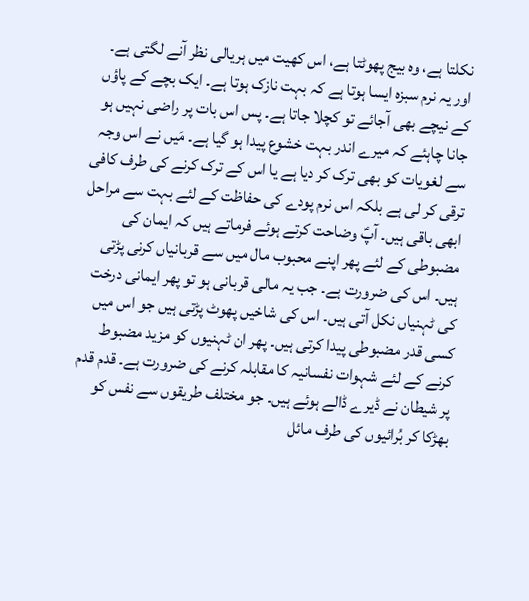نکلتا ہے، وہ بیج پھوٹتا ہے، اس کھیت میں ہریالی نظر آنے لگتی ہے۔ اور یہ نرم سبزہ ایسا ہوتا ہے کہ بہت نازک ہوتا ہے۔ ایک بچے کے پاؤں کے نیچے بھی آجائے تو کچلا جاتا ہے۔ پس اس بات پر راضی نہیں ہو جانا چاہئے کہ میرے اندر بہت خشوع پیدا ہو گیا ہے۔ مَیں نے اس وجہ سے لغویات کو بھی ترک کر دیا ہے یا اس کے ترک کرنے کی طرف کافی ترقی کر لی ہے بلکہ اس نرم پودے کی حفاظت کے لئے بہت سے مراحل ابھی باقی ہیں۔ آپؑ وضاحت کرتے ہوئے فرماتے ہیں کہ ایمان کی مضبوطی کے لئے پھر اپنے محبوب مال میں سے قربانیاں کرنی پڑتی ہیں۔ اس کی ضرورت ہے۔ جب یہ مالی قربانی ہو تو پھر ایمانی درخت کی ٹہنیاں نکل آتی ہیں۔ اس کی شاخیں پھوٹ پڑتی ہیں جو اس میں کسی قدر مضبوطی پیدا کرتی ہیں۔ پھر ان ٹہنیوں کو مزید مضبوط کرنے کے لئے شہوات نفسانیہ کا مقابلہ کرنے کی ضرورت ہے۔ قدم قدم پر شیطان نے ڈیرے ڈالے ہوئے ہیں۔ جو مختلف طریقوں سے نفس کو بھڑکا کر بُرائیوں کی طرف مائل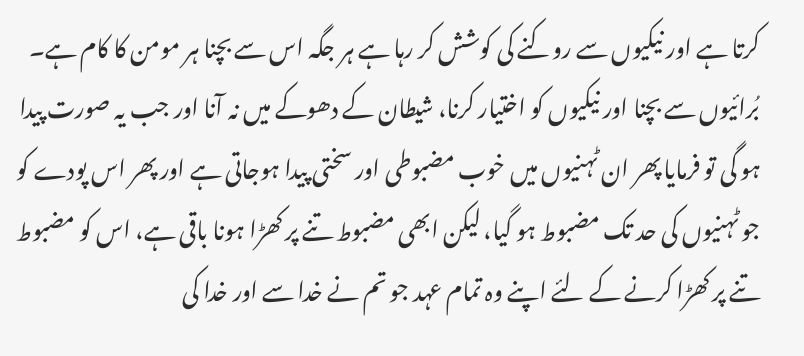کرتا ہے اور نیکیوں سے روکنے کی کوشش کر رہا ہے ہر جگہ اس سے بچنا ہر مومن کا کام ہے۔ بُرائیوں سے بچنا اور نیکیوں کو اختیار کرنا، شیطان کے دھوکے میں نہ آنا اور جب یہ صورت پیدا ہو گی تو فرمایا پھر ان ٹہنیوں میں خوب مضبوطی اور سختی پیدا ہوجاتی ہے اور پھر اس پودے کو جو ٹہنیوں کی حد تک مضبوط ہو گیا، لیکن ابھی مضبوط تنے پر کھڑا ہونا باقی ہے، اس کو مضبوط تنے پر کھڑا کرنے کے لئے اپنے وہ تمام عہد جو تم نے خدا سے اور خدا کی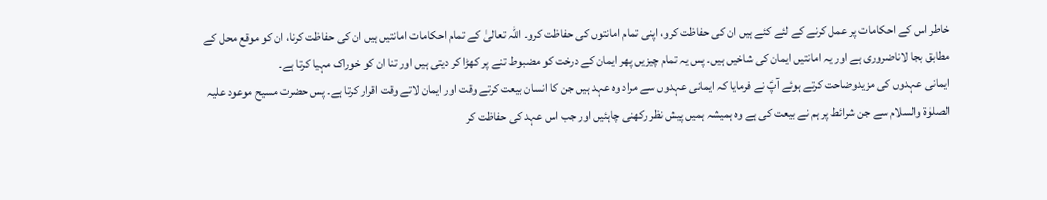خاطر اس کے احکامات پر عمل کرنے کے لئے کئے ہیں ان کی حفاظت کرو، اپنی تمام امانتوں کی حفاظت کرو۔ اللہ تعالیٰ کے تمام احکامات امانتیں ہیں ان کی حفاظت کرنا، ان کو موقع محل کے مطابق بجا لاناضروری ہے اور یہ امانتیں ایمان کی شاخیں ہیں۔ پس یہ تمام چیزیں پھر ایمان کے درخت کو مضبوط تنے پر کھڑا کر دیتی ہیں اور تنا ان کو خوراک مہیا کرتا ہے۔
ایمانی عہدوں کی مزیدوضاحت کرتے ہوئے آپؑ نے فرمایا کہ ایمانی عہدوں سے مراد وہ عہد ہیں جن کا انسان بیعت کرتے وقت اور ایمان لاتے وقت اقرار کرتا ہے۔ پس حضرت مسیح موعود علیہ الصلوٰۃ والسلام سے جن شرائط پر ہم نے بیعت کی ہے وہ ہمیشہ ہمیں پیش نظر رکھنی چاہئیں اور جب اس عہد کی حفاظت کر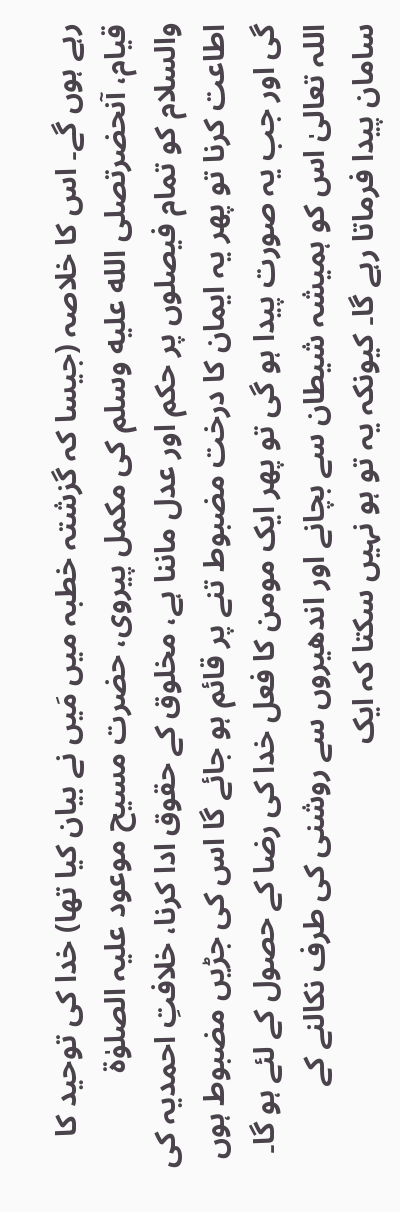رہے ہوں گے۔ اس کا خلاصہ (جیسا کہ گزشتہ خطبہ میں مَیں نے بیان کیا تھا) خدا کی توحید کا قیام، آنحضرتصلى الله عليه وسلم کی مکمل پیروی، حضرت مسیح موعود علیہ الصلوٰۃ والسلام کو تمام فیصلوں پر حکم اور عدل ماننا ہے، مخلوق کے حقوق ادا کرنا، خلافتِ احمدیہ کی اطاعت کرنا تو پھر یہ ایمان کا درخت مضبوط تنے پر قائم ہو جائے گا اس کی جڑیں مضبوط ہوں گی اور جب یہ صورت پیدا ہو گی تو پھر ایک مومن کا فعل خدا کی رضا کے حصول کے لئے ہو گا۔ اللہ تعالیٰ اس کو ہمیشہ شیطان سے بچانے اور اندھیروں سے روشنی کی طرف نکالنے کے سامان پیدا فرماتا رہے گا۔ کیونکہ یہ تو ہو نہیں سکتا کہ ایک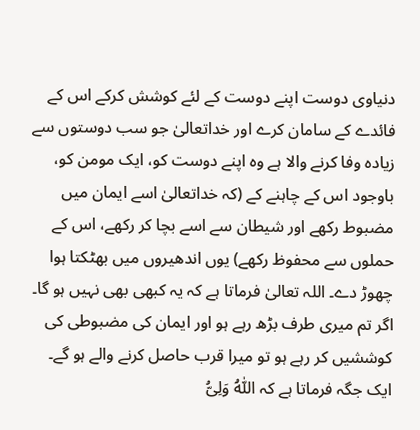دنیاوی دوست اپنے دوست کے لئے کوشش کرکے اس کے فائدے کے سامان کرے اور خداتعالیٰ جو سب دوستوں سے زیادہ وفا کرنے والا ہے وہ اپنے دوست کو، ایک مومن کو، باوجود اس کے چاہنے کے (کہ خداتعالیٰ اسے ایمان میں مضبوط رکھے اور شیطان سے اسے بچا کر رکھے، اس کے حملوں سے محفوظ رکھے) یوں اندھیروں میں بھٹکتا ہوا چھوڑ دے۔ اللہ تعالیٰ فرماتا ہے کہ یہ کبھی بھی نہیں ہو گا۔ اگر تم میری طرف بڑھ رہے ہو اور ایمان کی مضبوطی کی کوششیں کر رہے ہو تو میرا قرب حاصل کرنے والے ہو گے۔
ایک جگہ فرماتا ہے کہ اَللّٰہُ وَلِیُّ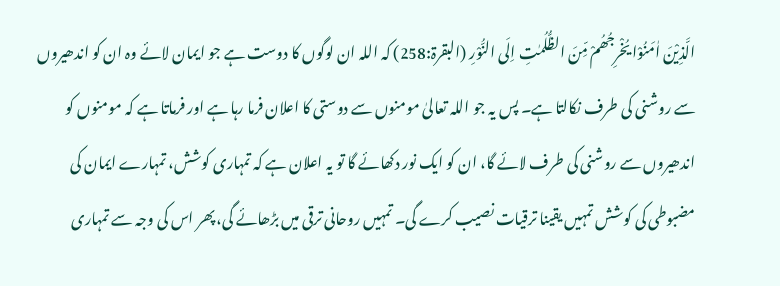الَّذِیْنَ اٰمَنُوْا یُخْرِجُھُمْ مِّنَ الظُّلُمٰتِ اِلَی النُّوْرِ (البقرۃ:258) کہ اللہ ان لوگوں کا دوست ہے جو ایمان لائے وہ ان کو اندھیروں سے روشنی کی طرف نکالتا ہے۔ پس یہ جو اللہ تعالیٰ مومنوں سے دوستی کا اعلان فرما رہا ہے اور فرماتا ہے کہ مومنوں کو اندھیروں سے روشنی کی طرف لائے گا، ان کو ایک نور دکھائے گا تو یہ اعلان ہے کہ تمہاری کوشش، تمہارے ایمان کی مضبوطی کی کوشش تمہیں یقینا ترقیات نصیب کرے گی۔ تمہیں روحانی ترقی میں بڑھائے گی، پھر اس کی وجہ سے تمہاری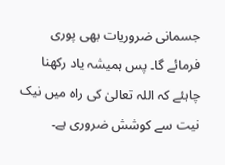جسمانی ضروریات بھی پوری فرمائے گا۔ پس ہمیشہ یاد رکھنا چاہئے کہ اللہ تعالیٰ کی راہ میں نیک نیت سے کوشش ضروری ہے۔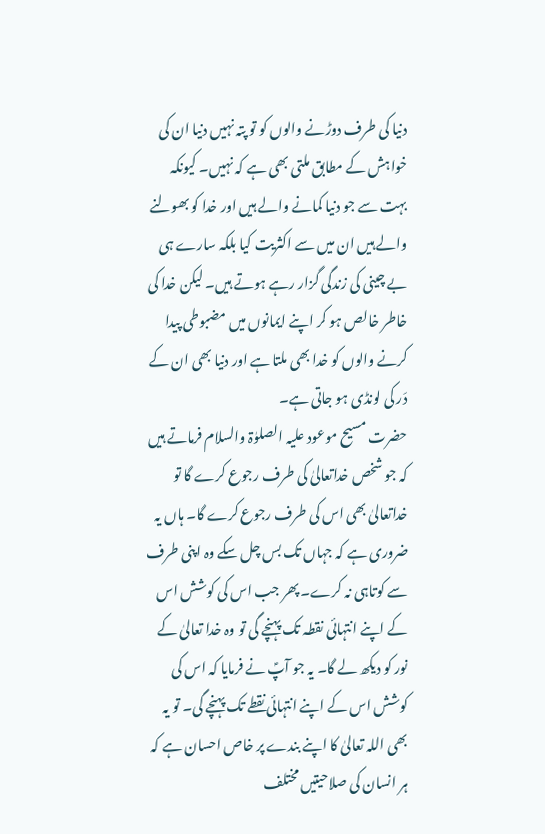دنیا کی طرف دوڑنے والوں کو تو پتہ نہیں دنیا ان کی خواہش کے مطابق ملتی بھی ہے کہ نہیں۔ کیونکہ بہت سے جو دنیا کمانے والے ہیں اور خدا کو بھولنے والے ہیں ان میں سے اکثریت کیا بلکہ سارے ہی بے چینی کی زندگی گزار رہے ہوتے ہیں۔ لیکن خدا کی خاطر خالص ہو کر اپنے ایمانوں میں مضبوطی پیدا کرنے والوں کو خدا بھی ملتا ہے اور دنیا بھی ان کے دَر کی لونڈی ہو جاتی ہے۔
حضرت مسیح موعود علیہ الصلوٰۃ والسلام فرماتے ہیں کہ جو شخص خداتعالیٰ کی طرف رجوع کرے گا تو خداتعالیٰ بھی اس کی طرف رجوع کرے گا۔ ہاں یہ ضروری ہے کہ جہاں تک بس چل سکے وہ اپنی طرف سے کوتاہی نہ کرے۔ پھر جب اس کی کوشش اس کے اپنے انتہائی نقطہ تک پہنچے گی تو وہ خدا تعالیٰ کے نور کو دیکھ لے گا۔ یہ جو آپؑ نے فرمایا کہ اس کی کوشش اس کے اپنے انتہائی نقطے تک پہنچے گی۔ تو یہ بھی اللہ تعالیٰ کا اپنے بندے پر خاص احسان ہے کہ ہر انسان کی صلاحیتیں مختلف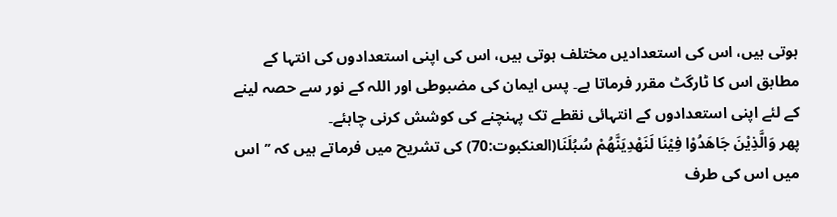ہوتی ہیں، اس کی استعدادیں مختلف ہوتی ہیں، اس کی اپنی استعدادوں کی انتہا کے مطابق اس کا ٹارگٹ مقرر فرماتا ہے۔ پس ایمان کی مضبوطی اور اللہ کے نور سے حصہ لینے کے لئے اپنی استعدادوں کے انتہائی نقطے تک پہنچنے کی کوشش کرنی چاہئے۔
پھر وَالَّذِیْنَ جَاھَدُوْا فِیْنَا لَنَھْدِیَنَّھُمْ سُبُلَنَا(العنکبوت:70) کی تشریح میں فرماتے ہیں کہ ’’اس میں اس کی طرف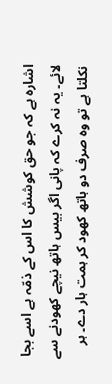اشارہ ہے کہ جو حق کوشش کا اس کے ذمّہ ہے اسے بجا لائے۔ یہ نہ کرے کہ پانی اگر بیس ہاتھ نیچے کھودنے سے نکلتا ہے تو وہ صرف دو ہاتھ کھود کر ہمت ہار دے۔ ہر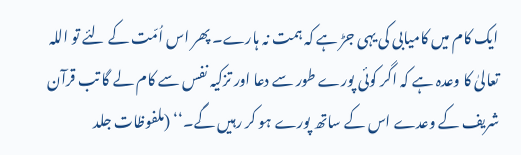ایک کام میں کامیابی کی یہی جڑ ہے کہ ہمت نہ ہارے۔ پھر اس اُمّت کے لئے تو اللہ تعالیٰ کا وعدہ ہے کہ اگر کوئی پورے طور سے دعا اور تزکیہ نفس سے کام لے گا تب قرآن شریف کے وعدے اس کے ساتھ پورے ہو کر رہیں گے۔‘‘ (ملفوظات جلد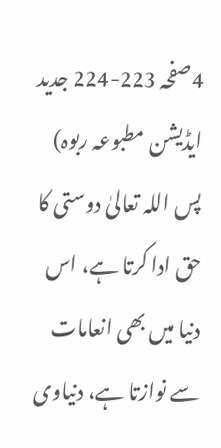4صفحہ 223-224 جدید ایڈیشن مطبوعہ ربوہ)
پس اللہ تعالیٰ دوستی کا حق ادا کرتا ہے، اس دنیا میں بھی انعامات سے نوازتا ہے، دنیاوی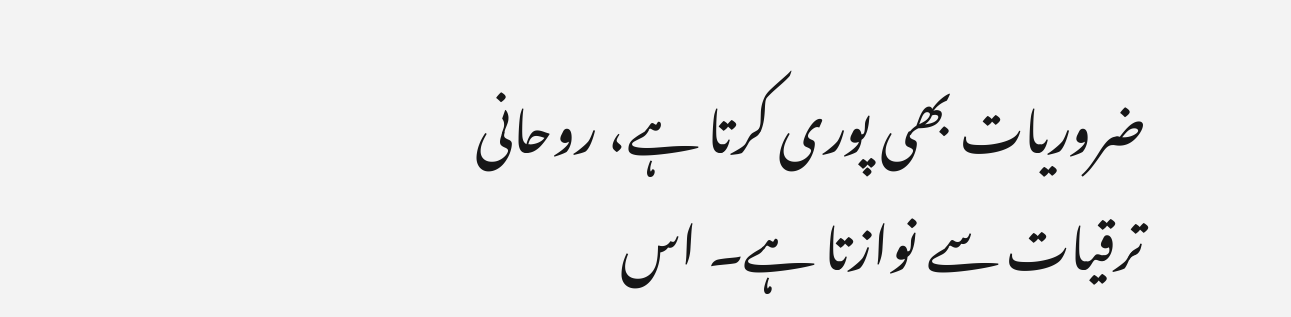ضروریات بھی پوری کرتا ہے، روحانی ترقیات سے نوازتا ہے۔ اس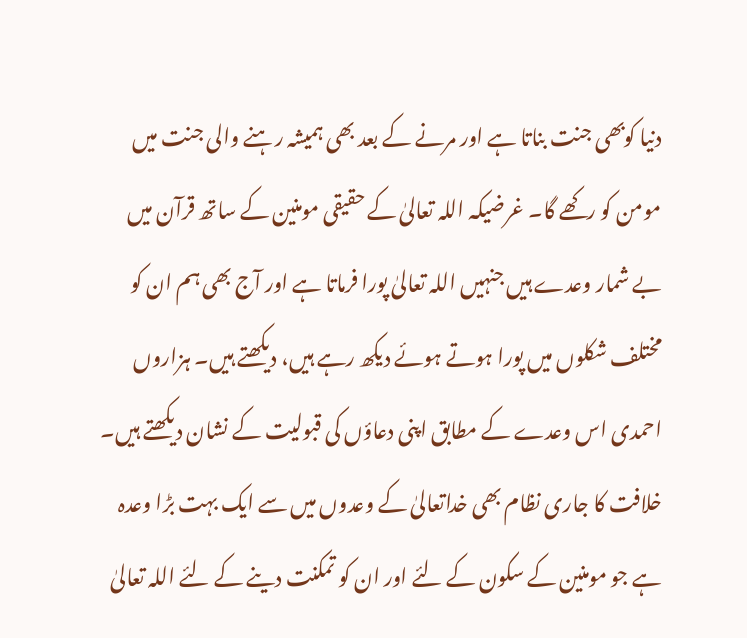دنیا کوبھی جنت بناتا ہے اور مرنے کے بعد بھی ہمیشہ رہنے والی جنت میں مومن کو رکھے گا۔ غرضیکہ اللہ تعالیٰ کے حقیقی مومنین کے ساتھ قرآن میں بے شمار وعدے ہیں جنہیں اللہ تعالیٰ پورا فرماتا ہے اور آج بھی ہم ان کو مختلف شکلوں میں پورا ہوتے ہوئے دیکھ رہے ہیں، دیکھتے ہیں۔ ہزاروں احمدی اس وعدے کے مطابق اپنی دعاؤں کی قبولیت کے نشان دیکھتے ہیں۔ خلافت کا جاری نظام بھی خداتعالیٰ کے وعدوں میں سے ایک بہت بڑا وعدہ ہے جو مومنین کے سکون کے لئے اور ان کو تمکنت دینے کے لئے اللہ تعالیٰ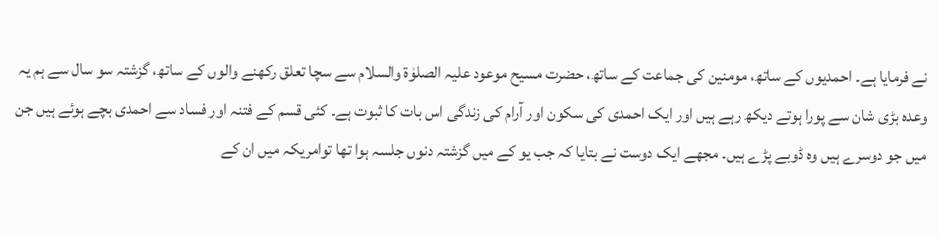نے فرمایا ہے۔ احمدیوں کے ساتھ، مومنین کی جماعت کے ساتھ، حضرت مسیح موعود علیہ الصلوٰۃ والسلام سے سچا تعلق رکھنے والوں کے ساتھ، گزشتہ سو سال سے ہم یہ وعدہ بڑی شان سے پورا ہوتے دیکھ رہے ہیں اور ایک احمدی کی سکون اور آرام کی زندگی اس بات کا ثبوت ہے۔ کئی قسم کے فتنہ اور فساد سے احمدی بچے ہوئے ہیں جن میں جو دوسرے ہیں وہ ڈوبے پڑے ہیں۔ مجھے ایک دوست نے بتایا کہ جب یو کے میں گزشتہ دنوں جلسہ ہوا تھا توامریکہ میں ان کے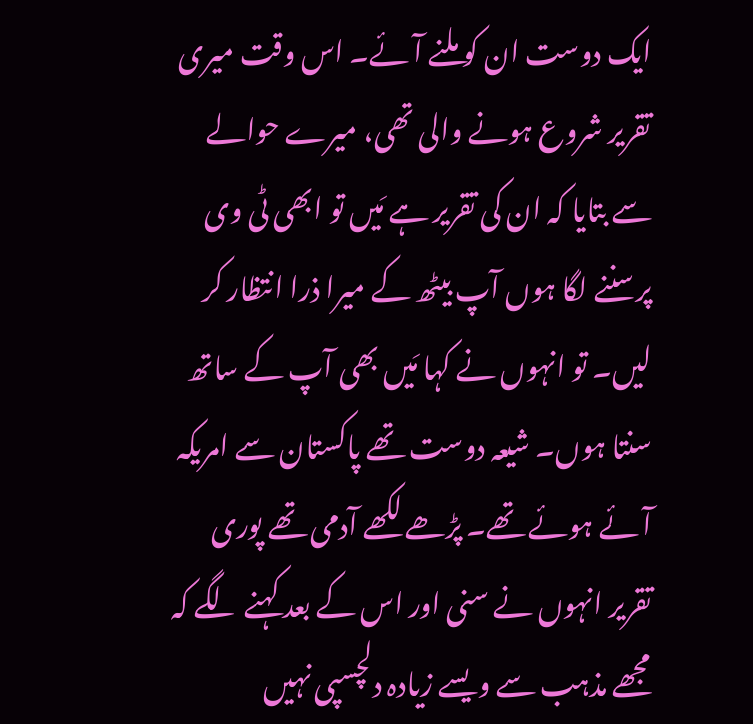ایک دوست ان کو ملنے آئے۔ اس وقت میری تقریر شروع ہونے والی تھی، میرے حوالے سے بتایا کہ ان کی تقریر ہے مَیں تو ابھی ٹی وی پرسننے لگا ہوں آپ بیٹھ کے میرا ذرا انتظار کر لیں۔ تو انہوں نے کہا مَیں بھی آپ کے ساتھ سنتا ہوں۔ شیعہ دوست تھے پاکستان سے امریکہ آئے ہوئے تھے۔ پڑھے لکھے آدمی تھے پوری تقریر انہوں نے سنی اور اس کے بعد کہنے لگے کہ مجھے مذہب سے ویسے زیادہ دلچسپی نہیں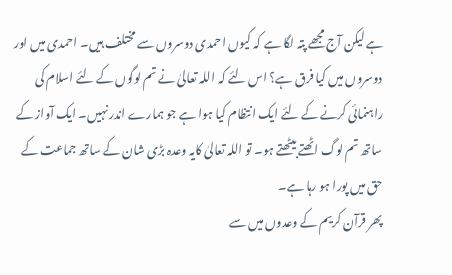ہے لیکن آج مجھے پتہ لگا ہے کہ کیوں احمدی دوسروں سے مختلف ہیں۔ احمدی میں اور دوسروں میں کیا فرق ہے؟ اس لئے کہ اللہ تعالیٰ نے تم لوگوں کے لئے اسلام کی راہنمائی کرنے کے لئے ایک انتظام کیا ہوا ہے جو ہمارے اندر نہیں۔ ایک آواز کے ساتھ تم لوگ اٹھتے بیٹھتے ہو۔ تو اللہ تعالیٰ کایہ وعدہ بڑی شان کے ساتھ جماعت کے حق میں پورا ہو رہا ہے۔
پھر قرآن کریم کے وعدوں میں سے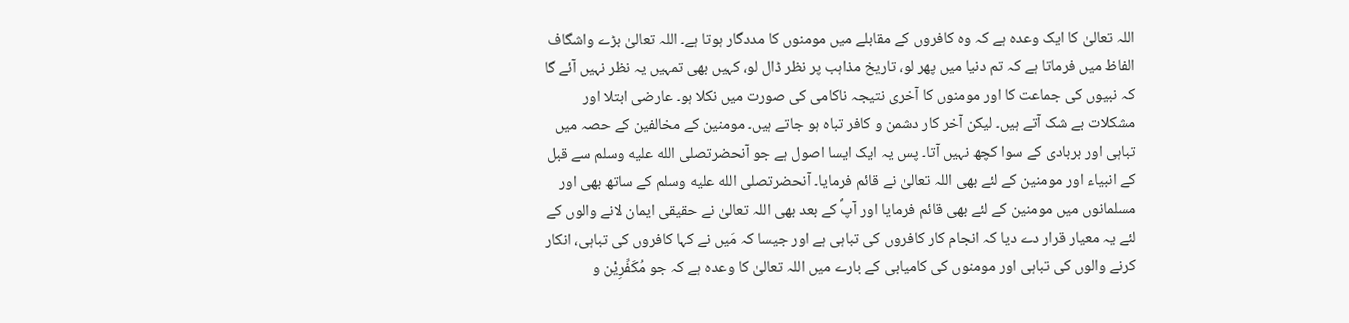اللہ تعالیٰ کا ایک وعدہ ہے کہ وہ کافروں کے مقابلے میں مومنوں کا مددگار ہوتا ہے۔ اللہ تعالیٰ بڑے واشگاف الفاظ میں فرماتا ہے کہ تم دنیا میں پھر لو، تاریخ مذاہب پر نظر ڈال لو، کہیں بھی تمہیں یہ نظر نہیں آئے گا کہ نبیوں کی جماعت کا اور مومنوں کا آخری نتیجہ ناکامی کی صورت میں نکلا ہو۔ عارضی ابتلا اور مشکلات بے شک آتے ہیں۔ لیکن آخر کار دشمن و کافر تباہ ہو جاتے ہیں۔ مومنین کے مخالفین کے حصہ میں تباہی اور بربادی کے سوا کچھ نہیں آتا۔ پس یہ ایک ایسا اصول ہے جو آنحضرتصلى الله عليه وسلم سے قبل کے انبیاء اور مومنین کے لئے بھی اللہ تعالیٰ نے قائم فرمایا۔ آنحضرتصلى الله عليه وسلم کے ساتھ بھی اور مسلمانوں میں مومنین کے لئے بھی قائم فرمایا اور آپؐ کے بعد بھی اللہ تعالیٰ نے حقیقی ایمان لانے والوں کے لئے یہ معیار قرار دے دیا کہ انجام کار کافروں کی تباہی ہے اور جیسا کہ مَیں نے کہا کافروں کی تباہی، انکار کرنے والوں کی تباہی اور مومنوں کی کامیابی کے بارے میں اللہ تعالیٰ کا وعدہ ہے کہ جو مُکَفِّرِیْن و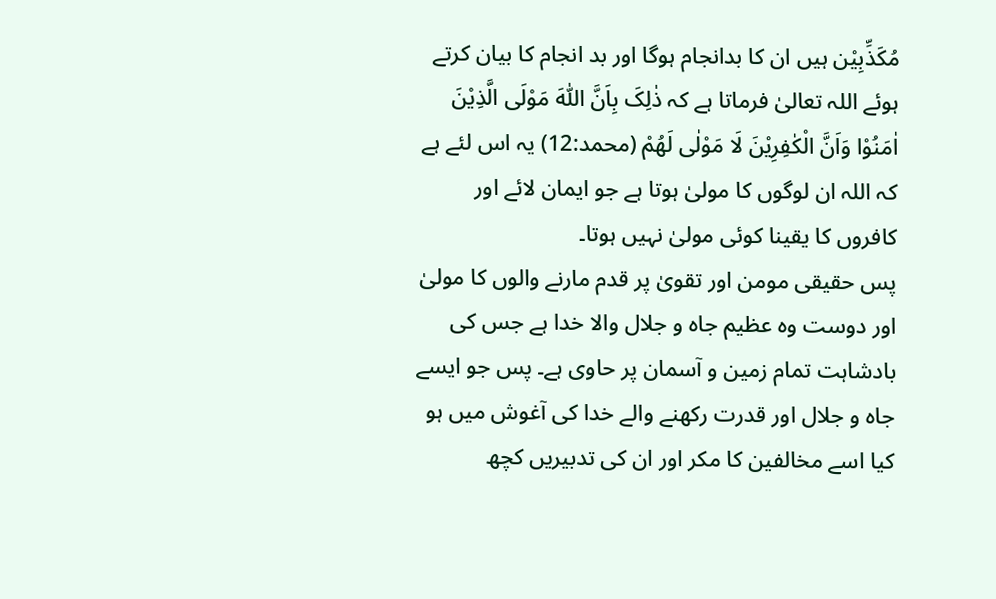مُکَذِّبِیْن ہیں ان کا بدانجام ہوگا اور بد انجام کا بیان کرتے ہوئے اللہ تعالیٰ فرماتا ہے کہ ذٰلِکَ بِاَنَّ اللّٰہَ مَوْلَی الَّذِیْنَ اٰمَنُوْا وَاَنَّ الْکٰفِرِیْنَ لَا مَوْلٰی لَھُمْ (محمد:12) یہ اس لئے ہے کہ اللہ ان لوگوں کا مولیٰ ہوتا ہے جو ایمان لائے اور کافروں کا یقینا کوئی مولیٰ نہیں ہوتا۔
پس حقیقی مومن اور تقویٰ پر قدم مارنے والوں کا مولیٰ اور دوست وہ عظیم جاہ و جلال والا خدا ہے جس کی بادشاہت تمام زمین و آسمان پر حاوی ہے۔ پس جو ایسے جاہ و جلال اور قدرت رکھنے والے خدا کی آغوش میں ہو کیا اسے مخالفین کا مکر اور ان کی تدبیریں کچھ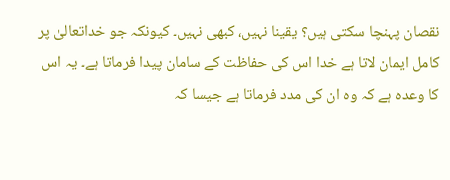نقصان پہنچا سکتی ہیں؟ یقینا نہیں، کبھی نہیں۔ کیونکہ جو خداتعالیٰ پر کامل ایمان لاتا ہے خدا اس کی حفاظت کے سامان پیدا فرماتا ہے۔ یہ اس کا وعدہ ہے کہ وہ ان کی مدد فرماتا ہے جیسا کہ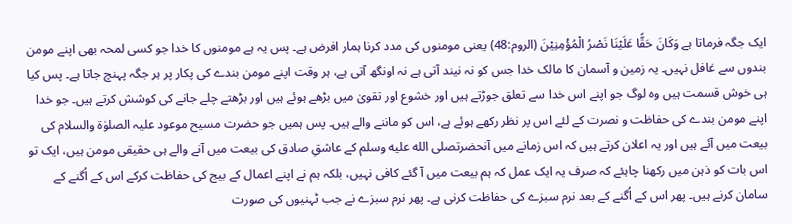ایک جگہ فرماتا ہے وَکَانَ حَقًّا عَلَیْنَا نَصْرُ الْمُؤْمِنِیْنَ (الروم:48) یعنی مومنوں کی مدد کرنا ہمار افرض ہے۔ پس یہ ہے مومنوں کا خدا جو کسی لمحہ بھی اپنے مومن بندوں سے غافل نہیں۔ یہ زمین و آسمان کا مالک خدا جس کو نہ نیند آتی ہے نہ اونگھ آتی ہے، ہر وقت اپنے مومن بندے کی پکار پر ہر جگہ پہنچ جاتا ہے۔ پس کیا ہی خوش قسمت ہیں وہ لوگ جو اپنے اس خدا سے تعلق جوڑتے ہیں اور خشوع اور تقویٰ میں بڑھے ہوئے ہیں اور بڑھتے چلے جانے کی کوشش کرتے ہیں۔ جو خدا اپنے مومن بندے کی حفاظت و نصرت کے لئے اس پر نظر رکھے ہوئے ہے، اس کو ماننے والے ہیں۔ پس ہمیں جو حضرت مسیح موعود علیہ الصلوٰۃ والسلام کی بیعت میں آئے ہیں اور یہ اعلان کرتے ہیں کہ اس زمانے میں آنحضرتصلى الله عليه وسلم کے عاشقِ صادق کی بیعت میں آنے والے ہی حقیقی مومن ہیں، ایک تو اس بات کو ذہن میں رکھنا چاہئے کہ صرف یہ ایک عمل کہ ہم بیعت میں آ گئے کافی نہیں، بلکہ ہم نے اپنے اعمال کے بیج کی حفاظت کرکے اس کے اُگنے کے سامان کرنے ہیں۔ پھر اس کے اُگنے کے بعد نرم سبزے کی حفاظت کرنی ہے۔ پھر نرم سبزے نے جب ٹہنیوں کی صورت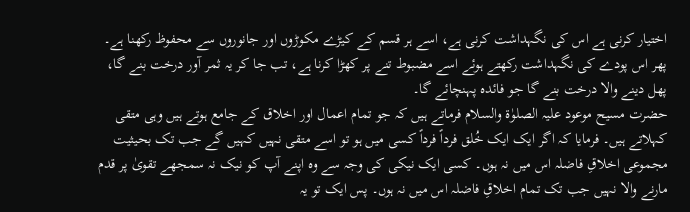اختیار کرنی ہے اس کی نگہداشت کرنی ہے، اسے ہر قسم کے کیڑے مکوڑوں اور جانوروں سے محفوظ رکھنا ہے۔ پھر اس پودے کی نگہداشت رکھتے ہوئے اسے مضبوط تنے پر کھڑا کرنا ہے، تب جا کر یہ ثمر آور درخت بنے گا، پھل دینے والا درخت بنے گا جو فائدہ پہنچائے گا۔
حضرت مسیح موعود علیہ الصلوٰۃ والسلام فرماتے ہیں کہ جو تمام اعمال اور اخلاق کے جامع ہوتے ہیں وہی متقی کہلاتے ہیں۔ فرمایا کہ اگر ایک ایک خُلق فرداً فرداً کسی میں ہو تو اسے متقی نہیں کہیں گے جب تک بحیثیت مجموعی اخلاقِ فاضلہ اس میں نہ ہوں۔ کسی ایک نیکی کی وجہ سے وہ اپنے آپ کو نیک نہ سمجھے تقویٰ پر قدم مارنے والا نہیں جب تک تمام اخلاقِ فاضلہ اس میں نہ ہوں۔ پس ایک تو یہ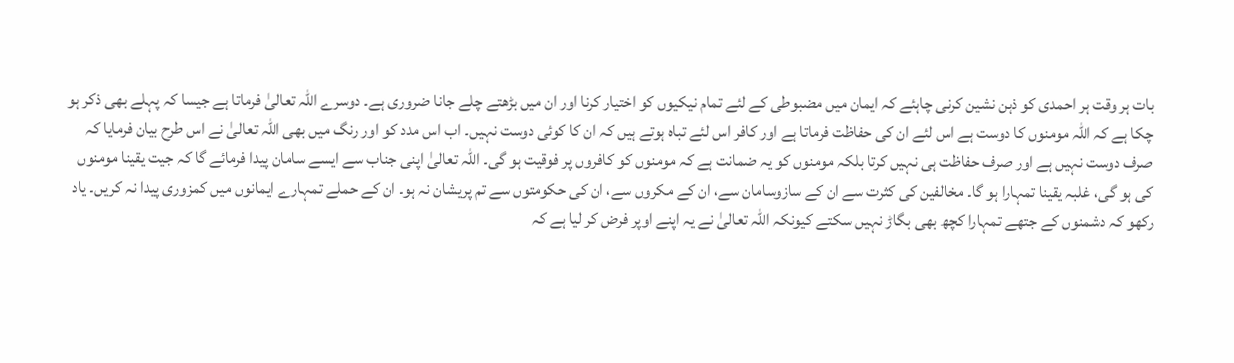بات ہر وقت ہر احمدی کو ذہن نشین کرنی چاہئے کہ ایمان میں مضبوطی کے لئے تمام نیکیوں کو اختیار کرنا اور ان میں بڑھتے چلے جانا ضروری ہے۔ دوسرے اللہ تعالیٰ فرماتا ہے جیسا کہ پہلے بھی ذکر ہو چکا ہے کہ اللہ مومنوں کا دوست ہے اس لئے ان کی حفاظت فرماتا ہے اور کافر اس لئے تباہ ہوتے ہیں کہ ان کا کوئی دوست نہیں۔ اب اس مدد کو اور رنگ میں بھی اللہ تعالیٰ نے اس طرح بیان فرمایا کہ صرف دوست نہیں ہے اور صرف حفاظت ہی نہیں کرتا بلکہ مومنوں کو یہ ضمانت ہے کہ مومنوں کو کافروں پر فوقیت ہو گی۔ اللہ تعالیٰ اپنی جناب سے ایسے سامان پیدا فرمائے گا کہ جیت یقینا مومنوں کی ہو گی، غلبہ یقینا تمہارا ہو گا۔ مخالفین کی کثرت سے ان کے سازوسامان سے، ان کے مکروں سے، ان کی حکومتوں سے تم پریشان نہ ہو۔ ان کے حملے تمہارے ایمانوں میں کمزوری پیدا نہ کریں۔ یاد رکھو کہ دشمنوں کے جتھے تمہارا کچھ بھی بگاڑ نہیں سکتے کیونکہ اللہ تعالیٰ نے یہ اپنے اوپر فرض کر لیا ہے کہ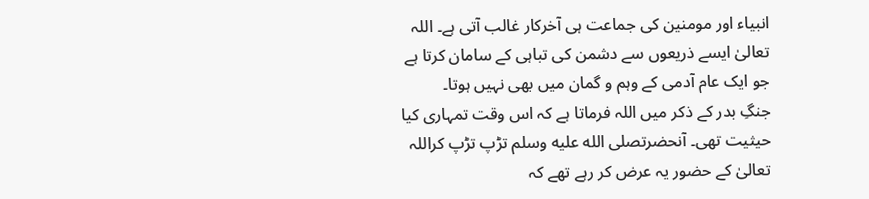انبیاء اور مومنین کی جماعت ہی آخرکار غالب آتی ہے۔ اللہ تعالیٰ ایسے ذریعوں سے دشمن کی تباہی کے سامان کرتا ہے جو ایک عام آدمی کے وہم و گمان میں بھی نہیں ہوتا۔
جنگِ بدر کے ذکر میں اللہ فرماتا ہے کہ اس وقت تمہاری کیا حیثیت تھی۔ آنحضرتصلى الله عليه وسلم تڑپ تڑپ کراللہ تعالیٰ کے حضور یہ عرض کر رہے تھے کہ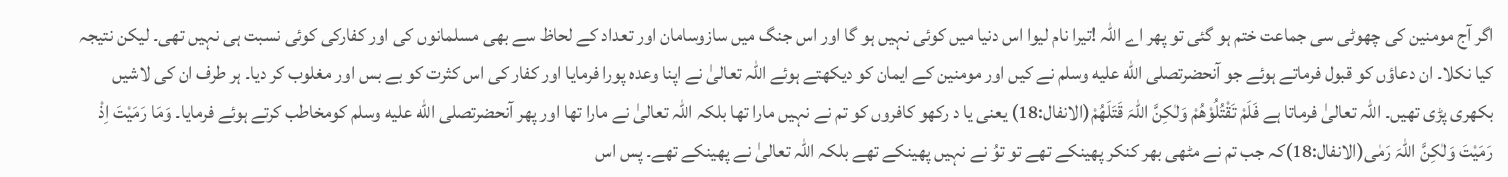اگر آج مومنین کی چھوٹی سی جماعت ختم ہو گئی تو پھر اے اللہ !تیرا نام لیوا اس دنیا میں کوئی نہیں ہو گا اور اس جنگ میں سازوسامان اور تعداد کے لحاظ سے بھی مسلمانوں کی اور کفارکی کوئی نسبت ہی نہیں تھی۔ لیکن نتیجہ کیا نکلا۔ ان دعاؤں کو قبول فرماتے ہوئے جو آنحضرتصلى الله عليه وسلم نے کیں اور مومنین کے ایمان کو دیکھتے ہوئے اللہ تعالیٰ نے اپنا وعدہ پورا فرمایا اور کفار کی اس کثرت کو بے بس اور مغلوب کر دیا۔ ہر طرف ان کی لاشیں بکھری پڑی تھیں۔ اللہ تعالیٰ فرماتا ہے فَلَمْ تَقْتُلُوْھُمْ وَلٰکِنَّ اللّٰہَ قَتَلَھُمْ(الانفال:18) یعنی یا د رکھو کافروں کو تم نے نہیں مارا تھا بلکہ اللہ تعالیٰ نے مارا تھا اور پھر آنحضرتصلى الله عليه وسلم کومخاطب کرتے ہوئے فرمایا۔ وَمَا رَمَیْتَ اِذْ رَمَیْتَ وَلٰکِنَّ اللّٰہَ رَمٰی(الانفال:18)کہ جب تم نے مٹھی بھر کنکر پھینکے تھے تو توُ نے نہیں پھینکے تھے بلکہ اللہ تعالیٰ نے پھینکے تھے۔ پس اس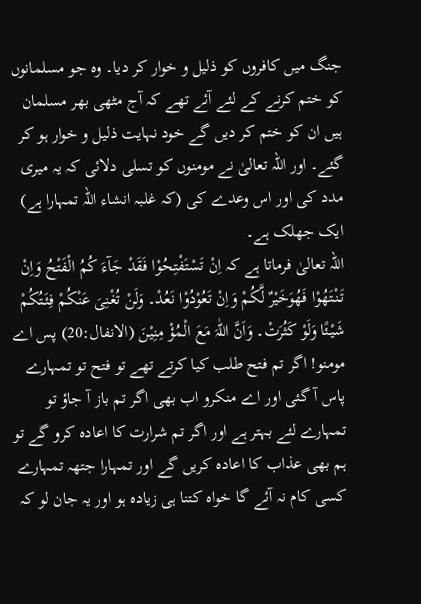جنگ میں کافروں کو ذلیل و خوار کر دیا۔ وہ جو مسلمانوں کو ختم کرنے کے لئے آئے تھے کہ آج مٹھی بھر مسلمان ہیں ان کو ختم کر دیں گے خود نہایت ذلیل و خوار ہو کر گئے۔ اور اللہ تعالیٰ نے مومنوں کو تسلی دلائی کہ یہ میری مدد کی اور اس وعدے کی (کہ غلبہ انشاء اللہ تمہارا ہے) ایک جھلک ہے۔
اللہ تعالیٰ فرماتا ہے کہ اِنْ تَسْتَفْتِحُوْا فَقَدْ جَآءَ کُمُ الْفَتْحُ وَاِنْ تَنْتَھُوْا فَھُوَخَیْرٌ لَّکُمْ وَاِنْ تَعُوْدُوْا نَعُدْ۔ وَلَنْ تُغْنِیَ عَنْکُمْ فِئَتُکُمْ شَیْئًا وَلَوْ کَثُرَتْ۔ وَاَنَّ اللّٰہَ مَعَ الْمُؤْ مِنِیْنَ (الانفال:20) پس اے مومنو! اگر تم فتح طلب کیا کرتے تھے تو فتح تو تمہارے پاس آ گئی اور اے منکرو اب بھی اگر تم باز آ جاؤ تو تمہارے لئے بہتر ہے اور اگر تم شرارت کا اعادہ کرو گے تو ہم بھی عذاب کا اعادہ کریں گے اور تمہارا جتھہ تمہارے کسی کام نہ آئے گا خواہ کتنا ہی زیادہ ہو اور یہ جان لو کہ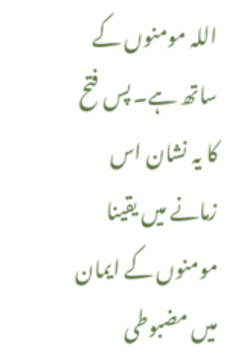اللہ مومنوں کے ساتھ ہے۔ پس فتح کا یہ نشان اس زمانے میں یقینا مومنوں کے ایمان میں مضبوطی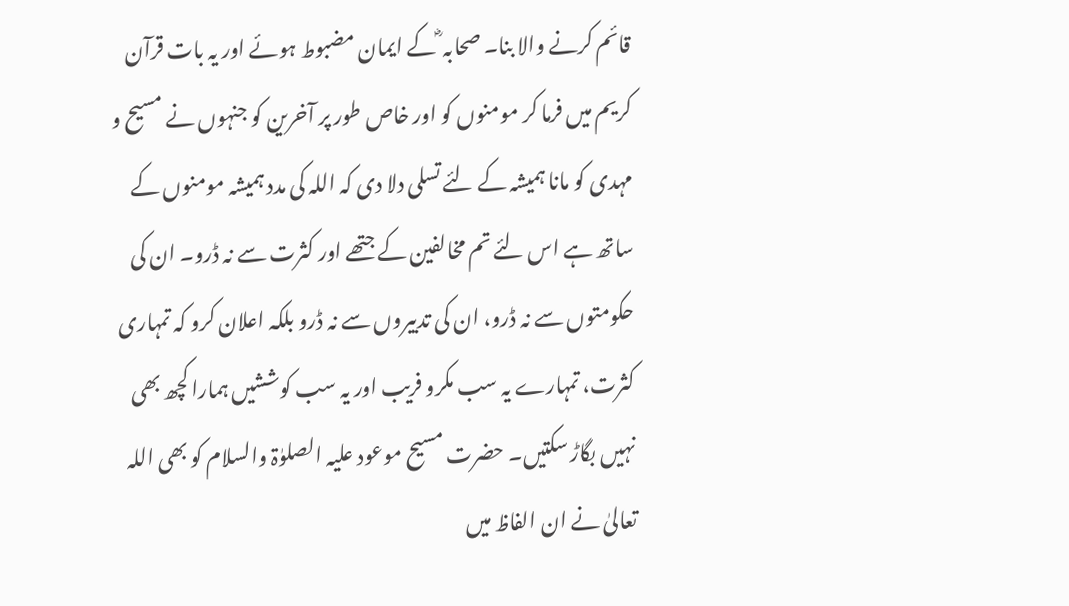قائم کرنے والا بنا۔ صحابہ ؓ کے ایمان مضبوط ہوئے اور یہ بات قرآن کریم میں فرما کر مومنوں کو اور خاص طور پر آخرین کو جنہوں نے مسیح و مہدی کو مانا ہمیشہ کے لئے تسلی دلا دی کہ اللہ کی مدد ہمیشہ مومنوں کے ساتھ ہے اس لئے تم مخالفین کے جتھے اور کثرت سے نہ ڈرو۔ ان کی حکومتوں سے نہ ڈرو، ان کی تدبیروں سے نہ ڈرو بلکہ اعلان کرو کہ تمہاری کثرت، تمہارے یہ سب مکرو فریب اور یہ سب کوششیں ہمارا کچھ بھی نہیں بگاڑ سکتیں۔ حضرت مسیح موعود علیہ الصلوٰۃ والسلام کو بھی اللہ تعالیٰ نے ان الفاظ میں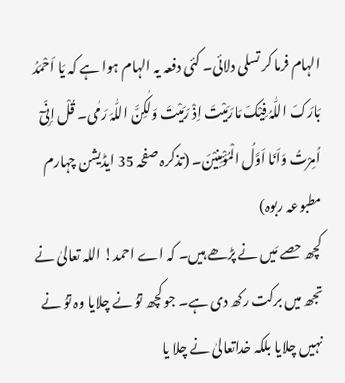الہام فرما کر تسلی دلائی۔ کئی دفعہ یہ الہام ہوا ہے کہ یَا اَحْمَدُ بَارَکَ اللّٰہُ فِیْکَ مَارَمَیْتَ اِذْ رَمَیْتَ وَلٰکِنَّ اللّٰہَ رَمٰی۔ قُلْ اِنِّیٓ اُمِرْتُ وَاَنَا اَوَّلُ الْمُؤْمِنِیْنَ۔ (تذکرہ صفحہ 35 ایڈیشن چہارم مطبوعہ ربوہ)
کچھ حصے مَیں نے پڑھے ہیں۔ کہ اے احمد! اللہ تعالیٰ نے تجھ میں برکت رکھ دی ہے۔ جو کچھ توُ نے چلایا وہ توُ نے نہیں چلایا بلکہ خداتعالیٰ نے چلا یا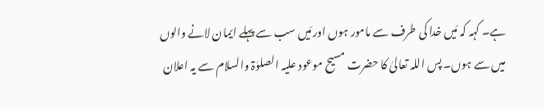ہے۔ کہہ کہ مَیں خدا کی طرف سے مامور ہوں اور مَیں سب سے پہلے ایمان لانے والوں میں سے ہوں۔ پس اللہ تعالیٰ کا حضرت مسیح موعود علیہ الصلوٰۃ والسلام سے یہ اعلان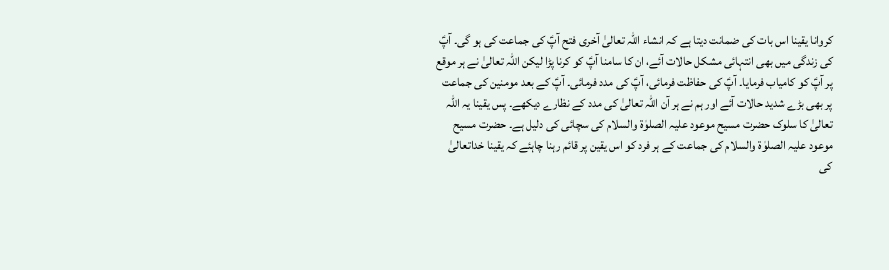کروانا یقینا اس بات کی ضمانت دیتا ہے کہ انشاء اللہ تعالیٰ آخری فتح آپؑ کی جماعت کی ہو گی۔ آپؑ کی زندگی میں بھی انتہائی مشکل حالات آئے، ان کا سامنا آپؑ کو کرنا پڑا لیکن اللہ تعالیٰ نے ہر موقع پر آپؑ کو کامیاب فرمایا۔ آپؑ کی حفاظت فرمائی، آپؑ کی مدد فرمائی۔ آپؑ کے بعد مومنین کی جماعت پر بھی بڑے شدید حالات آئے اور ہم نے ہر آن اللہ تعالیٰ کی مدد کے نظارے دیکھے۔ پس یقینا یہ اللہ تعالیٰ کا سلوک حضرت مسیح موعود علیہ الصلوٰۃ والسلام کی سچائی کی دلیل ہے۔ حضرت مسیح موعود علیہ الصلوٰۃ والسلام کی جماعت کے ہر فرد کو اس یقین پر قائم رہنا چاہئے کہ یقینا خداتعالیٰ کی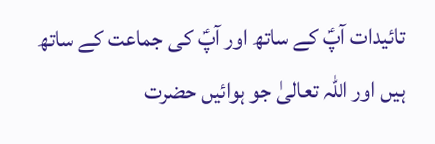تائیدات آپؑ کے ساتھ اور آپؑ کی جماعت کے ساتھ ہیں اور اللہ تعالیٰ جو ہوائیں حضرت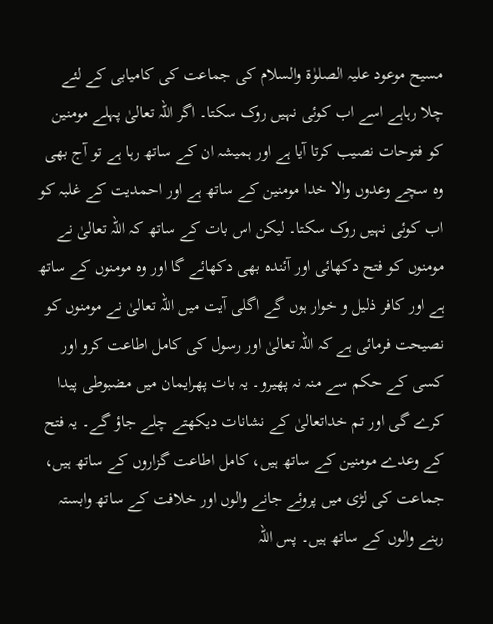مسیح موعود علیہ الصلوٰۃ والسلام کی جماعت کی کامیابی کے لئے چلا رہاہے اسے اب کوئی نہیں روک سکتا۔ اگر اللہ تعالیٰ پہلے مومنین کو فتوحات نصیب کرتا آیا ہے اور ہمیشہ ان کے ساتھ رہا ہے تو آج بھی وہ سچے وعدوں والا خدا مومنین کے ساتھ ہے اور احمدیت کے غلبہ کو اب کوئی نہیں روک سکتا۔ لیکن اس بات کے ساتھ کہ اللہ تعالیٰ نے مومنوں کو فتح دکھائی اور آئندہ بھی دکھائے گا اور وہ مومنوں کے ساتھ ہے اور کافر ذلیل و خوار ہوں گے اگلی آیت میں اللہ تعالیٰ نے مومنوں کو نصیحت فرمائی ہے کہ اللہ تعالیٰ اور رسول کی کامل اطاعت کرو اور کسی کے حکم سے منہ نہ پھیرو۔ یہ بات پھرایمان میں مضبوطی پیدا کرے گی اور تم خداتعالیٰ کے نشانات دیکھتے چلے جاؤ گے۔ یہ فتح کے وعدے مومنین کے ساتھ ہیں، کامل اطاعت گزاروں کے ساتھ ہیں، جماعت کی لڑی میں پروئے جانے والوں اور خلافت کے ساتھ وابستہ رہنے والوں کے ساتھ ہیں۔ پس اللہ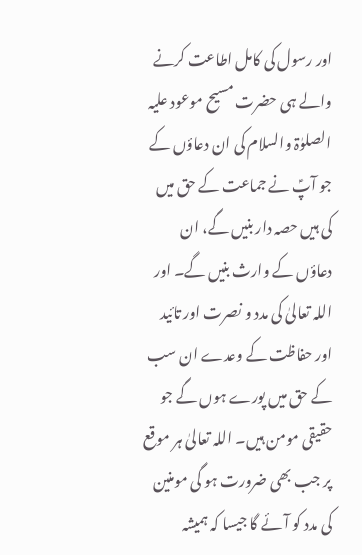اور رسول کی کامل اطاعت کرنے والے ہی حضرت مسیح موعود علیہ الصلوٰۃ والسلام کی ان دعاؤں کے جو آپؑ نے جماعت کے حق میں کی ہیں حصہ دار بنیں گے، ان دعاؤں کے وارث بنیں گے۔ اور اللہ تعالیٰ کی مدد و نصرت اور تائید اور حفاظت کے وعدے ان سب کے حق میں پورے ہوں گے جو حقیقی مومن ہیں۔ اللہ تعالیٰ ہر موقع پر جب بھی ضرورت ہو گی مومنین کی مدد کو آئے گا جیسا کہ ہمیشہ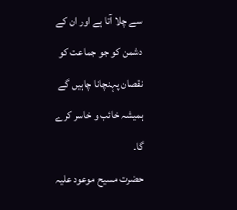سے چلا آتا ہے اور ان کے دشمن کو جو جماعت کو نقصان پہنچانا چاہیں گے ہمیشہ خائب و خاسر کرے گا۔
حضرت مسیح موعود علیہ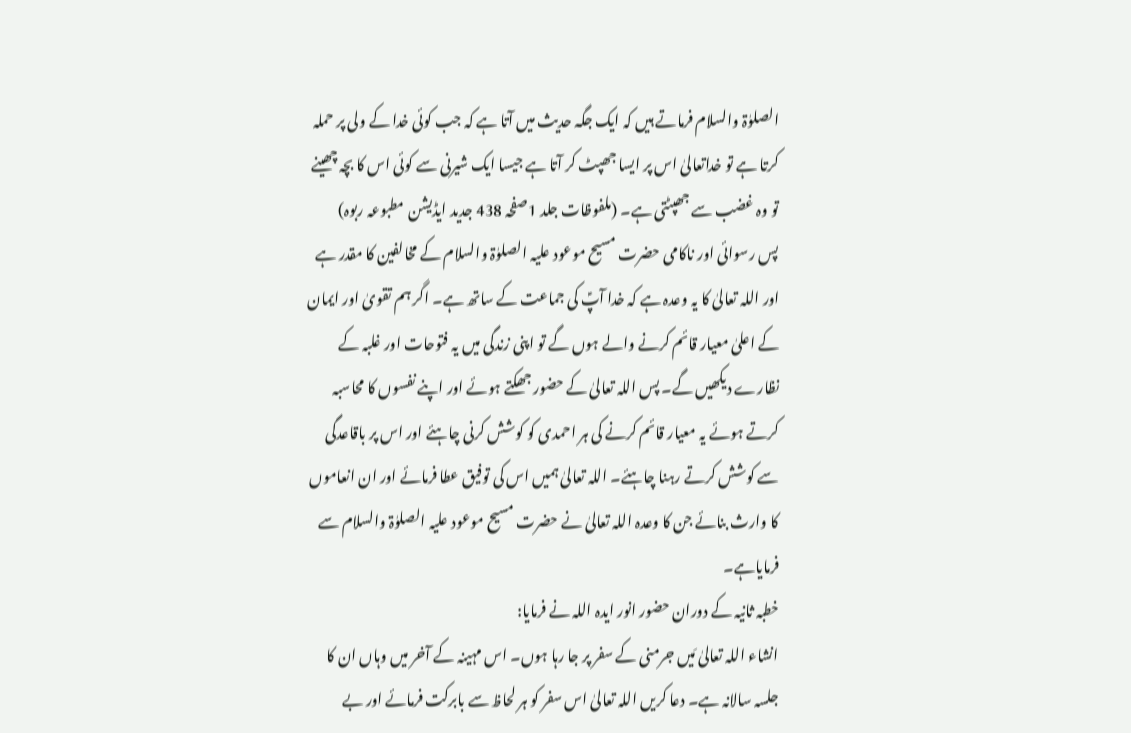الصلوٰۃ والسلام فرماتے ہیں کہ ایک جگہ حدیث میں آتا ہے کہ جب کوئی خدا کے ولی پر حملہ کرتا ہے تو خداتعالیٰ اس پر ایسا جھپٹ کر آتا ہے جیسا ایک شیرنی سے کوئی اس کا بچہ چھینے تو وہ غضب سے جھپٹتی ہے۔ (ملفوظات جلد 1صفحہ 438 جدید ایڈیشن مطبوعہ ربوہ)
پس رسوائی اور ناکامی حضرت مسیح موعود علیہ الصلوٰۃ والسلام کے مخالفین کا مقدر ہے اور اللہ تعالیٰ کا یہ وعدہ ہے کہ خدا آپؑ کی جماعت کے ساتھ ہے۔ اگر ہم تقویٰ اور ایمان کے اعلیٰ معیار قائم کرنے والے ہوں گے تو اپنی زندگی میں یہ فتوحات اور غلبہ کے نظارے دیکھیں گے۔ پس اللہ تعالیٰ کے حضور جھکتے ہوئے اور اپنے نفسوں کا محاسبہ کرتے ہوئے یہ معیار قائم کرنے کی ہر احمدی کو کوشش کرنی چاہئے اور اس پر باقاعدگی سے کوشش کرتے رہنا چاہئے۔ اللہ تعالیٰ ہمیں اس کی توفیق عطا فرمائے اور ان انعاموں کا وارث بنائے جن کا وعدہ اللہ تعالیٰ نے حضرت مسیح موعود علیہ الصلوٰۃ والسلام سے فرمایاہے۔
خطبہ ثانیہ کے دوران حضور انور ایدہ اللہ نے فرمایا:
انشاء اللہ تعالیٰ مَیں جرمنی کے سفر پر جا رہا ہوں۔ اس مہینہ کے آخر میں وہاں ان کا جلسہ سالانہ ہے۔ دعا کریں اللہ تعالیٰ اس سفر کو ہر لحاظ سے بابرکت فرمائے اور بے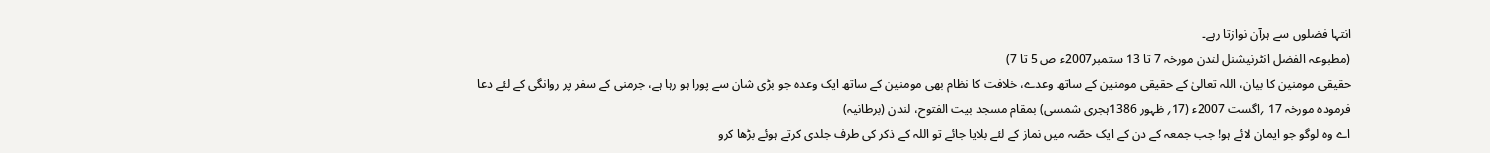انتہا فضلوں سے ہرآن نوازتا رہے۔
(مطبوعہ الفضل انٹرنیشنل لندن مورخہ 7 تا 13 ستمبر2007ء ص 5 تا 7)
حقیقی مومنین کا بیان، اللہ تعالیٰ کے حقیقی مومنین کے ساتھ وعدے، خلافت کا نظام بھی مومنین کے ساتھ ایک وعدہ جو بڑی شان سے پورا ہو رہا ہے، جرمنی کے سفر پر روانگی کے لئے دعا
فرمودہ مورخہ 17 ؍اگست 2007ء (17؍ ظہور 1386ہجری شمسی) بمقام مسجد بیت الفتوح، لندن (برطانیہ)
اے وہ لوگو جو ایمان لائے ہو! جب جمعہ کے دن کے ایک حصّہ میں نماز کے لئے بلایا جائے تو اللہ کے ذکر کی طرف جلدی کرتے ہوئے بڑھا کرو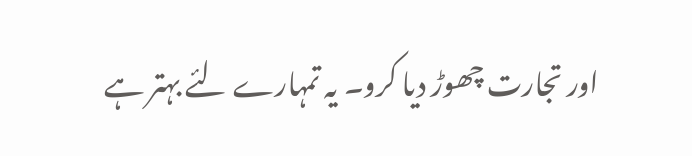اور تجارت چھوڑ دیا کرو۔ یہ تمہارے لئے بہتر ہے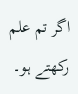اگر تم علم رکھتے ہو۔